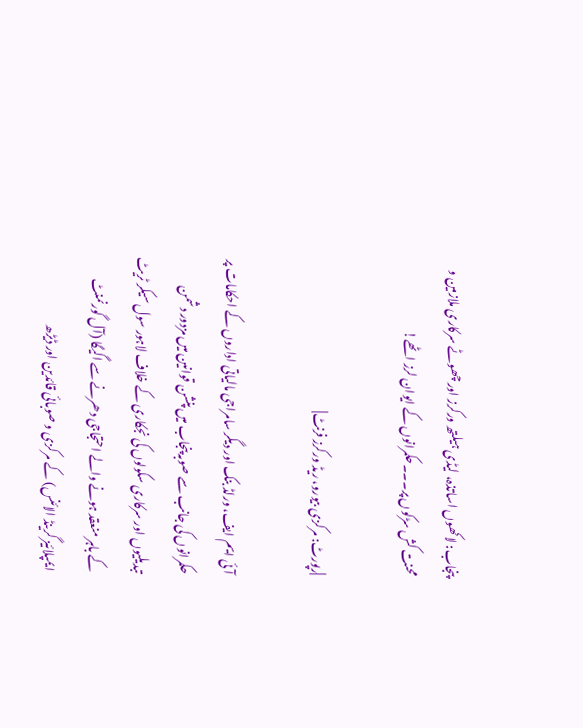پنجاب: لاکھوں اساتذہ، لیڈی ہیلتھ ورکرز اور چھوٹے سرکاری ملازمین و محنت کش سڑکوں پر۔۔۔حکمرانوں کے ایوان لرز اٹھے!

|رپورٹ: مرکزی بیورو، ریڈ ورکرز فرنٹ|

آئی ایم ایف، ورلڈ بنک اور دیگر سامراجی مالیاتی اداروں کے احکامات پر حکمرانوں کی جانب سے صوبہ پنجاب میں پنشن قوانین میں مزدور دشمن تبدیلیوں اور سرکاری سکولوں کی نجکاری کے خلاف لاہور سول سیکر ٹریٹ کے باہر منعقد ہونے والے احتجاجی دھرنے سے اگیگا (آل گورنمنٹ ایمپلائیز گرینڈ الائنس) کے مرکزی و صوبائی قائدین اور ڈیڑھ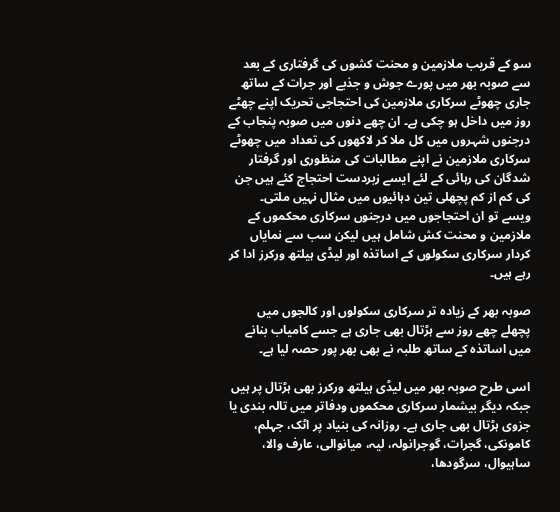سو کے قریب ملازمین و محنت کشوں کی گرفتاری کے بعد سے صوبہ بھر میں پورے جوش و جذبے اور جرات کے ساتھ جاری چھوٹے سرکاری ملازمین کی احتجاجی تحریک اپنے چھٹے روز میں داخل ہو چکی ہے۔ ان چھے دنوں میں صوبہ پنجاب کے درجنوں شہروں میں کل ملا کر لاکھوں کی تعداد میں چھوٹے سرکاری ملازمین نے اپنے مطالبات کی منظوری اور گرفتار شدگان کی رہائی کے لئے ایسے زبردست احتجاج کئے ہیں جن کی کم از کم پچھلی تین دہائیوں میں مثال نہیں ملتی۔ ویسے تو ان احتجاجوں میں درجنوں سرکاری محکموں کے ملازمین و محنت کش شامل ہیں لیکن سب سے نمایاں کردار سرکاری سکولوں کے اساتذہ اور لیڈی ہیلتھ ورکرز ادا کر رہے ہیں۔

صوبہ بھر کے زیادہ تر سرکاری سکولوں اور کالجوں میں پچھلے چھے روز سے ہڑتال بھی جاری ہے جسے کامیاب بنانے میں اساتذہ کے ساتھ طلبہ نے بھی بھر پور حصہ لیا ہے۔

اسی طرح صوبہ بھر میں لیڈی ہیلتھ ورکرز بھی ہڑتال پر ہیں جبکہ دیگر بیشمار سرکاری محکموں ودفاتر میں تالہ بندی یا جزوی ہڑتال بھی جاری ہے۔ روزانہ کی بنیاد پر اٹک، جہلم، کامونکی، گجرات، گوجرانولہ، لیہ، میانوالی، عارف والا، ساہیوال، سرگودھا،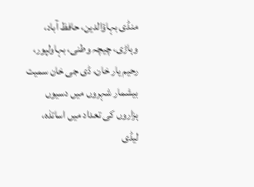منڈی بہاؤالدین، حافظ آباد، وہاڑی، چیچہ وطنی، بہاولپور، رحیم یار خان، ڈی جی خان سمیت بیشمار شہروں میں دسیوں ہزاروں کی تعداد میں اساتذہ، لیڈی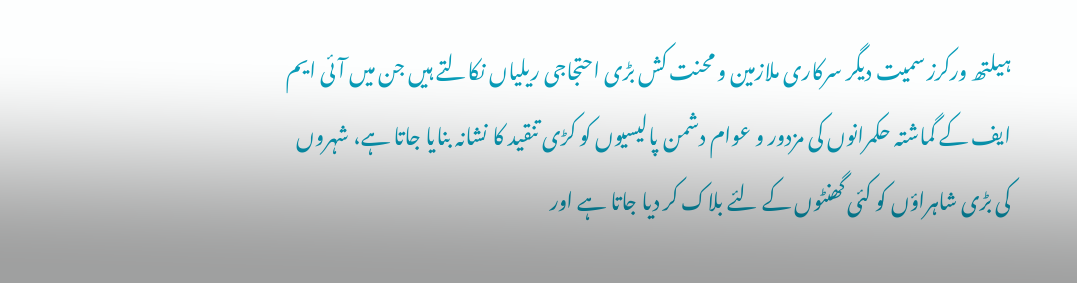ہیلتھ ورکرز سمیت دیگر سرکاری ملازمین و محنت کش بڑی احتجاجی ریلیاں نکالتے ہیں جن میں آئی ایم ایف کے گماشتہ حکمرانوں کی مزدور و عوام دشمن پالیسیوں کو کڑی تنقید کا نشانہ بنایا جاتا ہے، شہروں کی بڑی شاہراؤں کو کئی گھنٹوں کے لئے بلاک کر دیا جاتا ہے اور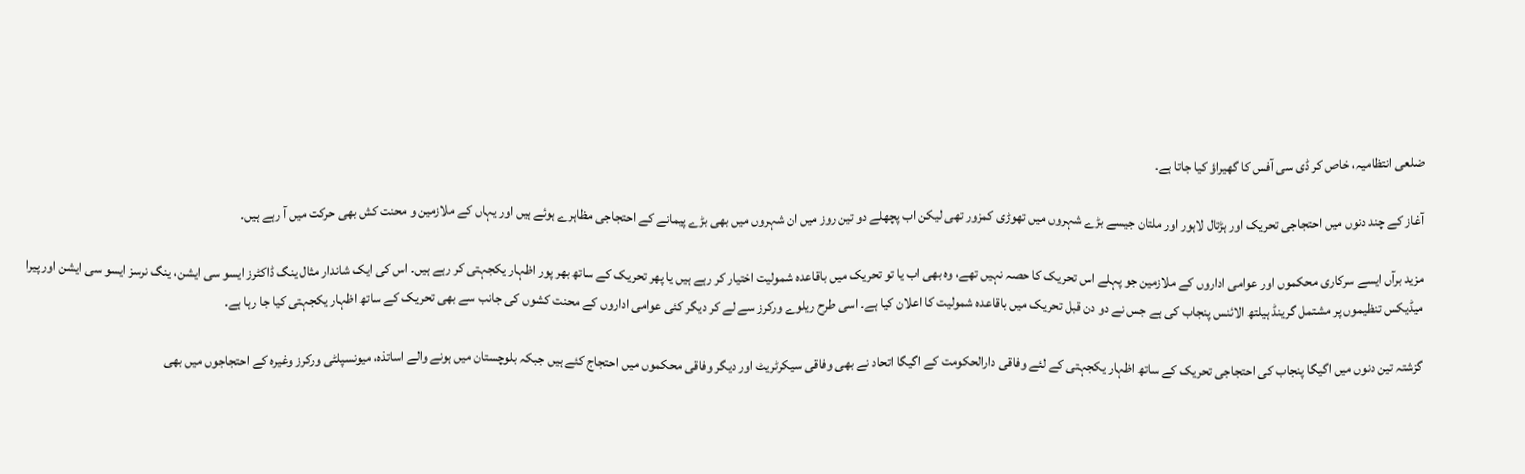ضلعی انتظامیہ، خاص کر ڈی سی آفس کا گھیراؤ کیا جاتا ہے۔

آغاز کے چند دنوں میں احتجاجی تحریک اور ہڑتال لاہور اور ملتان جیسے بڑے شہروں میں تھوڑی کمزور تھی لیکن اب پچھلے دو تین روز میں ان شہروں میں بھی بڑے پیمانے کے احتجاجی مظاہرے ہوئے ہیں اور یہاں کے ملازمین و محنت کش بھی حرکت میں آ رہے ہیں۔

مزید برآں ایسے سرکاری محکموں اور عوامی اداروں کے ملازمین جو پہلے اس تحریک کا حصہ نہیں تھے، وہ بھی اب یا تو تحریک میں باقاعدہ شمولیت اختیار کر رہے ہیں یا پھر تحریک کے ساتھ بھر پور اظہار یکجہتی کر رہے ہیں۔ اس کی ایک شاندار مثال ینگ ڈاکٹرز ایسو سی ایشن، ینگ نرسز ایسو سی ایشن اور پیرا میڈیکس تنظیموں پر مشتمل گرینڈ ہیلتھ الائنس پنجاب کی ہے جس نے دو دن قبل تحریک میں باقاعدہ شمولیت کا اعلان کیا ہے۔ اسی طرح ریلوے ورکرز سے لے کر دیگر کئی عوامی اداروں کے محنت کشوں کی جانب سے بھی تحریک کے ساتھ اظہار یکجہتی کیا جا رہا ہے۔

گزشتہ تین دنوں میں اگیگا پنجاب کی احتجاجی تحریک کے ساتھ اظہار یکجہتی کے لئے وفاقی دارالحکومت کے اگیگا اتحاد نے بھی وفاقی سیکرٹریٹ اور دیگر وفاقی محکموں میں احتجاج کئے ہیں جبکہ بلوچستان میں ہونے والے اساتذہ، میونسپلٹی ورکرز وغیرہ کے احتجاجوں میں بھی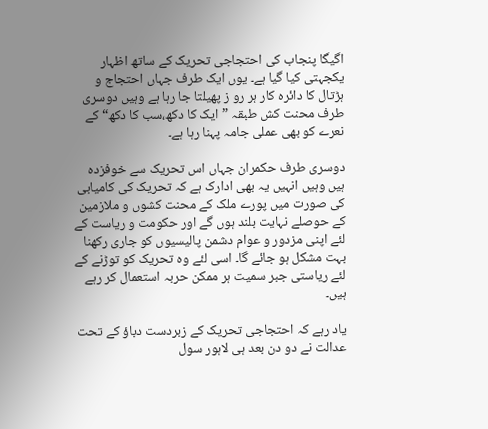اگیگا پنجاب کی احتجاجی تحریک کے ساتھ اظہار یکجہتی کیا گیا ہے۔ یوں ایک طرف جہاں احتجاج و ہڑتال کا دائرہ کار ہر رو ز پھیلتا جا رہا ہے وہیں دوسری طرف محنت کش طبقہ ”ایک کا دکھ،سب کا دکھ“ کے نعرے کو بھی عملی جامہ پہنا رہا ہے۔

دوسری طرف حکمران جہاں اس تحریک سے خوفزدہ ہیں وہیں انہیں یہ بھی ادارک ہے کہ تحریک کی کامیابی کی صورت میں پورے ملک کے محنت کشوں و ملازمین کے حوصلے نہایت بلند ہوں گے اور حکومت و ریاست کے لئے اپنی مزدور و عوام دشمن پالیسیوں کو جاری رکھنا بہت مشکل ہو جائے گا۔ اسی لئے وہ تحریک کو توڑنے کے لئے ریاستی جبر سمیت ہر ممکن حربہ استعمال کر رہے ہیں۔

یاد رہے کہ احتجاجی تحریک کے زبردست دباؤ کے تحت عدالت نے دو دن بعد ہی لاہور سول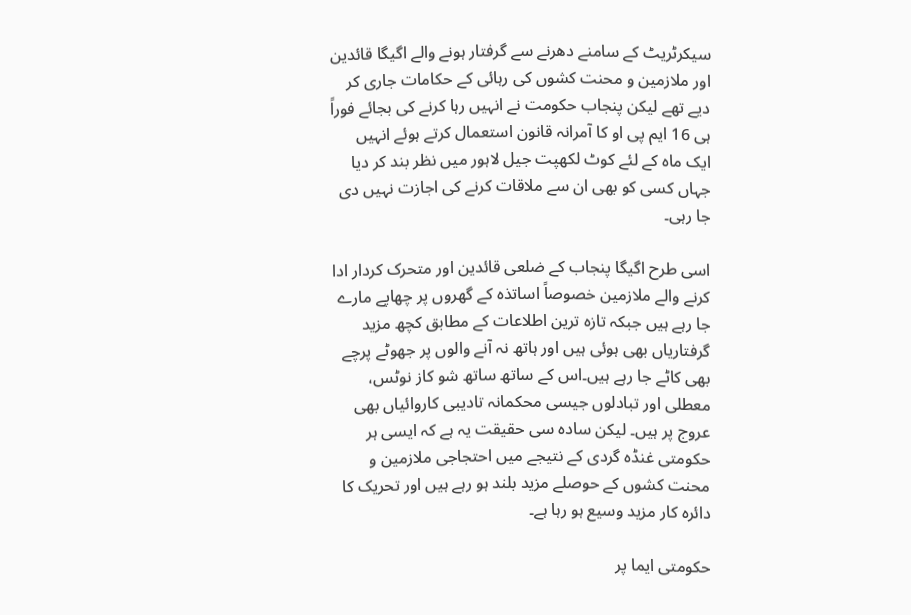سیکرٹریٹ کے سامنے دھرنے سے گرفتار ہونے والے اگیگا قائدین اور ملازمین و محنت کشوں کی رہائی کے حکامات جاری کر دیے تھے لیکن پنجاب حکومت نے انہیں رہا کرنے کی بجائے فوراً ہی 16 ایم پی او کا آمرانہ قانون استعمال کرتے ہوئے انہیں ایک ماہ کے لئے کوٹ لکھپت جیل لاہور میں نظر بند کر دیا جہاں کسی کو بھی ان سے ملاقات کرنے کی اجازت نہیں دی جا رہی۔

اسی طرح اگیگا پنجاب کے ضلعی قائدین اور متحرک کردار ادا کرنے والے ملازمین خصوصاً اساتذہ کے گھروں پر چھاپے مارے جا رہے ہیں جبکہ تازہ ترین اطلاعات کے مطابق کچھ مزید گرفتاریاں بھی ہوئی ہیں اور ہاتھ نہ آنے والوں پر جھوٹے پرچے بھی کاٹے جا رہے ہیں۔اس کے ساتھ ساتھ شو کاز نوٹس، معطلی اور تبادلوں جیسی محکمانہ تادیبی کاروائیاں بھی عروج پر ہیں۔ لیکن سادہ سی حقیقت یہ ہے کہ ایسی ہر حکومتی غنڈہ گردی کے نتیجے میں احتجاجی ملازمین و محنت کشوں کے حوصلے مزید بلند ہو رہے ہیں اور تحریک کا دائرہ کار مزید وسیع ہو رہا ہے۔

حکومتی ایما پر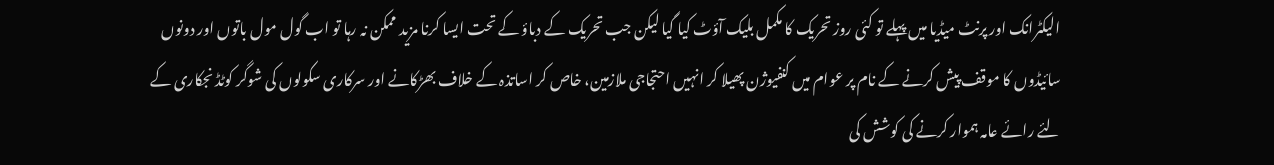الیکٹرانک اور پرنٹ میڈیا میں پہلے تو کئی روز تحریک کا مکمل بلیک آؤٹ کیا گیا لیکن جب تحریک کے دباؤ کے تحت ایسا کرنا مزید ممکن نہ رہا تو اب گول مول باتوں اور دونوں سائیڈوں کا موقف پیش کرنے کے نام پر عوام میں کنفیوژن پھیلا کر انہیں احتجاجی ملازمین، خاص کر اساتذہ کے خلاف بھڑکانے اور سرکاری سکولوں کی شوگر کوٹڈ نجکاری کے لئے رائے عامہ ہموار کرنے کی کوشش کی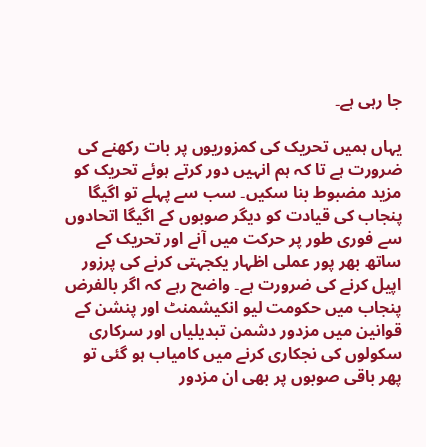جا رہی ہے۔

یہاں ہمیں تحریک کی کمزوریوں پر بات رکھنے کی ضرورت ہے تا کہ ہم انہیں دور کرتے ہوئے تحریک کو مزید مضبوط بنا سکیں۔ سب سے پہلے تو اگیگا پنجاب کی قیادت کو دیگر صوبوں کے اگیگا اتحادوں سے فوری طور پر حرکت میں آنے اور تحریک کے ساتھ بھر پور عملی اظہار یکجہتی کرنے کی پرزور اپیل کرنے کی ضرورت ہے۔ واضح رہے کہ اگر بالفرض پنجاب میں حکومت لیو انکیشمنٹ اور پنشن کے قوانین میں مزدور دشمن تبدیلیاں اور سرکاری سکولوں کی نجکاری کرنے میں کامیاب ہو گئی تو پھر باقی صوبوں پر بھی ان مزدور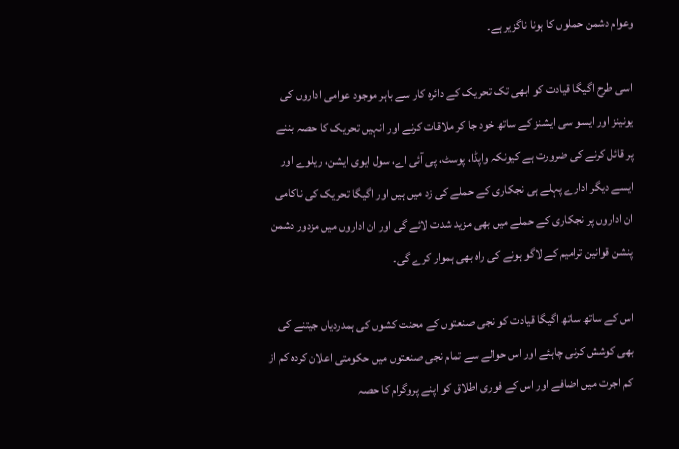وعوام دشمن حملوں کا ہونا ناگزیر ہے۔

اسی طرح اگیگا قیادت کو ابھی تک تحریک کے دائرہ کار سے باہر موجود عوامی اداروں کی یونینز اور ایسو سی ایشنز کے ساتھ خود جا کر ملاقات کرنے اور انہیں تحریک کا حصہ بننے پر قائل کرنے کی ضرورت ہے کیونکہ واپڈا، پوسٹ، پی آئی اے، سول ایوی ایشن، ریلوے اور ایسے دیگر ادارے پہلے ہی نجکاری کے حملے کی زد میں ہیں اور اگیگا تحریک کی ناکامی ان اداروں پر نجکاری کے حملے میں بھی مزید شدت لائے گی اور ان اداروں میں مزدور دشمن پنشن قوانین ترامیم کے لاگو ہونے کی راہ بھی ہموار کرے گی۔

اس کے ساتھ ساتھ اگیگا قیادت کو نجی صنعتوں کے محنت کشوں کی ہمدردیاں جیتنے کی بھی کوشش کرنی چاہئے اور اس حوالے سے تمام نجی صنعتوں میں حکومتی اعلان کردہ کم از کم اجرت میں اضافے اور اس کے فوری اطلاق کو اپنے پروگرام کا حصہ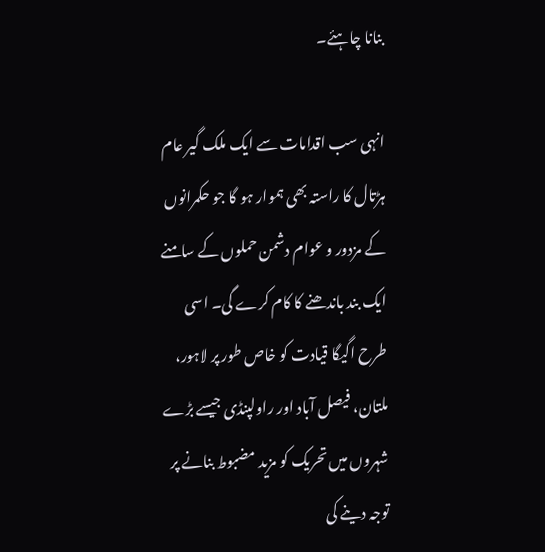بنانا چاہئے۔

انہی سب اقدامات سے ایک ملک گیر عام ہڑتال کا راستہ بھی ہموار ہو گا جو حکمرانوں کے مزدور و عوام دشمن حملوں کے سامنے ایک بند باندھنے کا کام کرے گی۔ اسی طرح اگیگا قیادت کو خاص طور پر لاہور، ملتان، فیصل آباد اور راولپنڈی جیسے بڑے شہروں میں تحریک کو مزید مضبوط بنانے پر توجہ دینے کی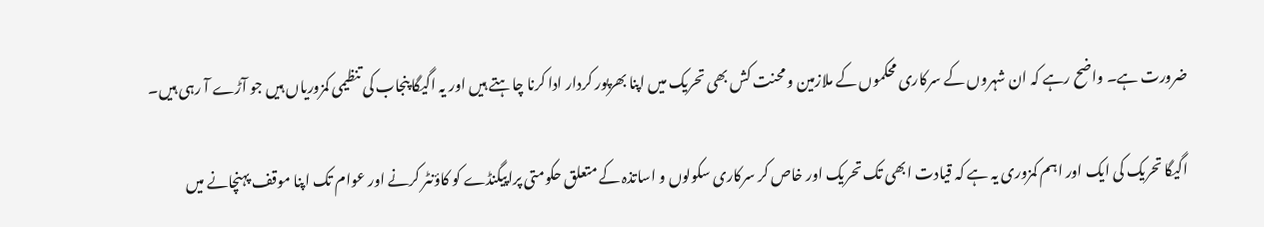ضرورت ہے۔ واضح رہے کہ ان شہروں کے سرکاری محکموں کے ملازمین و محنت کش بھی تحریک میں اپنا بھرپور کردار ادا کرنا چاہتے ہیں اور یہ اگیگا پنجاب کی تنظیمی کمزوریاں ہیں جو آڑے آ رہی ہیں۔

اگیگا تحریک کی ایک اور اہم کمزوری یہ ہے کہ قیادت ابھی تک تحریک اور خاص کر سرکاری سکولوں و اساتذہ کے متعلق حکومتی پراپیگنڈے کو کاؤنٹر کرنے اور عوام تک اپنا موقف پہنچانے میں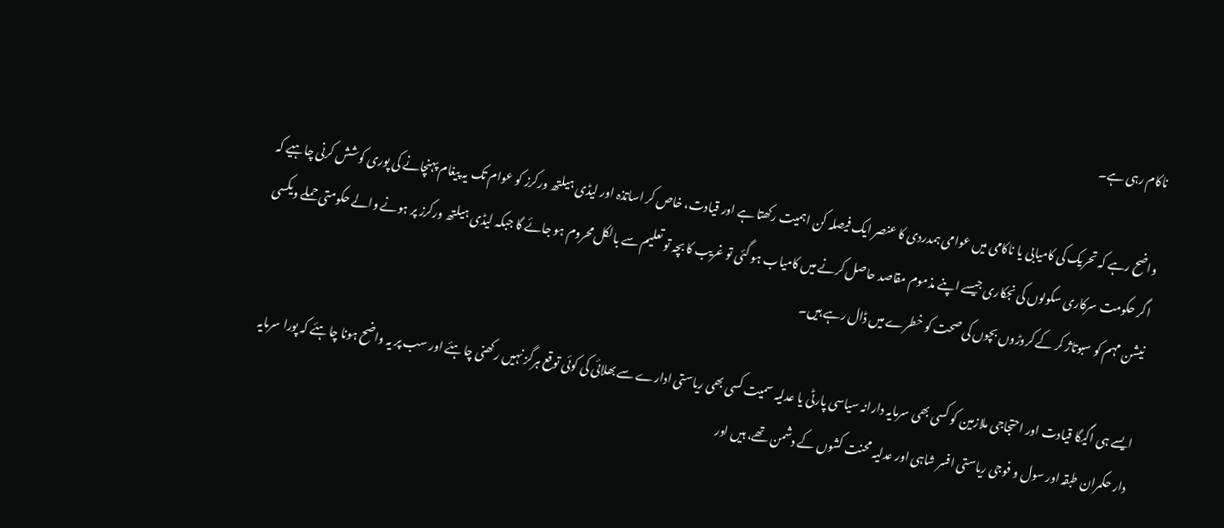ناکام رہی ہے۔

واضح رہے کہ تحریک کی کامیابی یا ناکامی میں عوامی ہمدردی کا عنصر ایک فیصلہ کن اہمیت رکھتا ہے اور قیادت، خاص کر اساتذہ اور لیڈی ہیلتھ ورکرز کو عوام تک یہ پیغام پہنچانے کی پوری کوشش کرنی چاہیے کہ اگر حکومت سرکاری سکولوں کی نجکاری جیسے اپنے مذموم مقاصد حاصل کرنے میں کامیاب ہو گئی تو غریب کا بچہ تو تعلیم سے بالکل محروم ہو جائے گا جبکہ لیڈی ہیلتھ ورکرز پر ہونے والے حکومتی حملے ویکسی نیشن مہم کو سبوتاژ کر کے کروڑوں بچوں کی صحت کو خطرے میں ڈال رہے ہیں۔

ایسے ہی اگیگا قیادت اور احتجاجی ملازمین کو کسی بھی سرمایہ دارانہ سیاسی پارٹی یا عدلیہ سمیت کسی بھی ریاستی ادارے سے بھلائی کی کوئی توقع ہرگز نہیں رکھنی چاہئے اور سب پر یہ واضح ہونا چاہئے کہ پورا سرمایہ دار حکمران طبقہ اور سول و فوجی ریاستی افسر شاہی اور عدلیہ محنت کشوں کے دشمن تھے، ہیں اور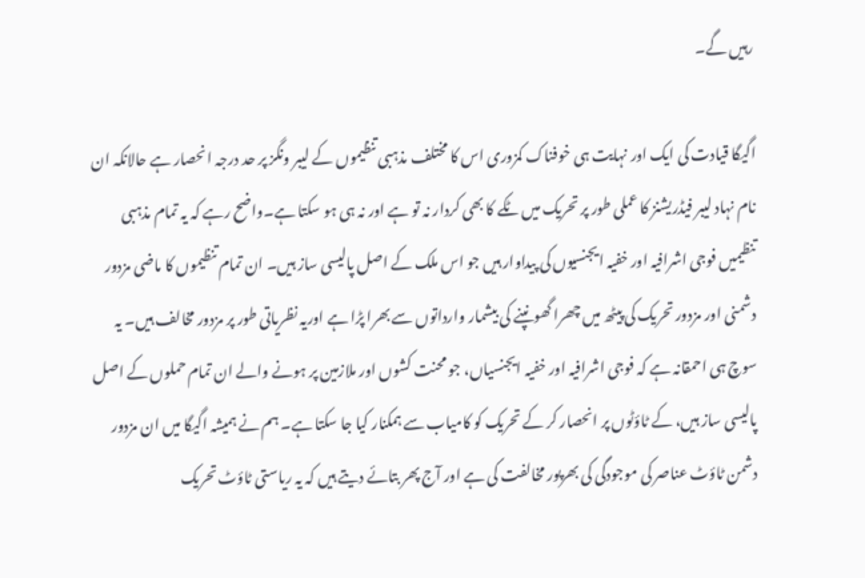رہیں گے۔

اگیگا قیادت کی ایک اور نہایت ہی خوفناک کمزوری اس کا مختلف مذہبی تنظیموں کے لیبر ونگز پر حد درجہ انحصار ہے حالانکہ ان نام نہاد لیبر فیڈریشنز کا عملی طور پر تحریک میں ٹکے کا بھی کردار نہ تو ہے اور نہ ہی ہو سکتا ہے۔واضح رہے کہ یہ تمام مذہبی تنظیمیں فوجی اشرافیہ اور خفیہ ایجنسیوں کی پیداوار ہیں جو اس ملک کے اصل پالیسی ساز ہیں۔ ان تمام تنظیموں کا ماضی مزدور دشمنی اور مزدور تحریک کی پیٹھ میں چھرا گھونپنے کی بیشمار وارداتوں سے بھرا پڑا ہے اوریہ نظریاتی طور پر مزدور مخالف ہیں۔ یہ سوچ ہی احمقانہ ہے کہ فوجی اشرافیہ اور خفیہ ایجنسیاں، جو محنت کشوں اور ملازمین پر ہونے والے ان تمام حملوں کے اصل پالیسی ساز ہیں، کے ٹاؤٹوں پر انحصار کر کے تحریک کو کامیاب سے ہمکنار کیا جا سکتا ہے۔ ہم نے ہمیشہ اگیگا میں ان مزدور دشمن ٹاؤٹ عناصر کی موجودگی کی بھرپور مخالفت کی ہے اور آج پھر بتائے دیتے ہیں کہ یہ ریاستی ٹاؤٹ تحریک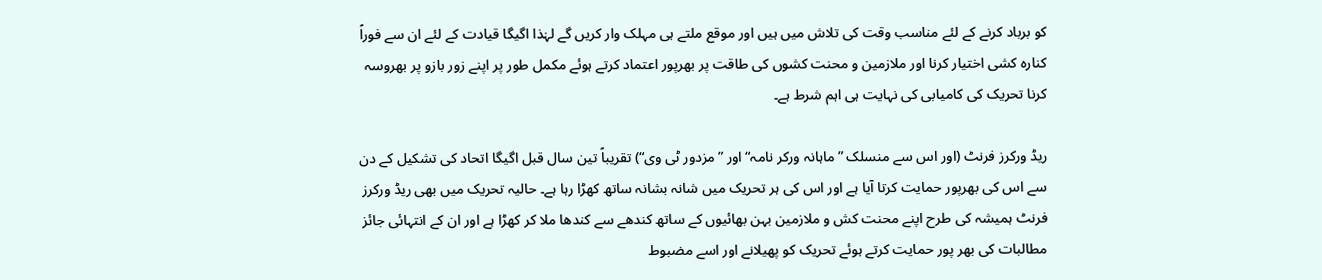کو برباد کرنے کے لئے مناسب وقت کی تلاش میں ہیں اور موقع ملتے ہی مہلک وار کریں گے لہٰذا اگیگا قیادت کے لئے ان سے فوراً کنارہ کشی اختیار کرنا اور ملازمین و محنت کشوں کی طاقت پر بھرپور اعتماد کرتے ہوئے مکمل طور پر اپنے زور بازو پر بھروسہ کرنا تحریک کی کامیابی کی نہایت ہی اہم شرط ہے۔

ریڈ ورکرز فرنٹ (اور اس سے منسلک ”ماہانہ ورکر نامہ“ اور ”مزدور ٹی وی“) تقریباً تین سال قبل اگیگا اتحاد کی تشکیل کے دن سے اس کی بھرپور حمایت کرتا آیا ہے اور اس کی ہر تحریک میں شانہ بشانہ ساتھ کھڑا رہا ہے۔ حالیہ تحریک میں بھی ریڈ ورکرز فرنٹ ہمیشہ کی طرح اپنے محنت کش و ملازمین بہن بھائیوں کے ساتھ کندھے سے کندھا ملا کر کھڑا ہے اور ان کے انتہائی جائز مطالبات کی بھر پور حمایت کرتے ہوئے تحریک کو پھیلانے اور اسے مضبوط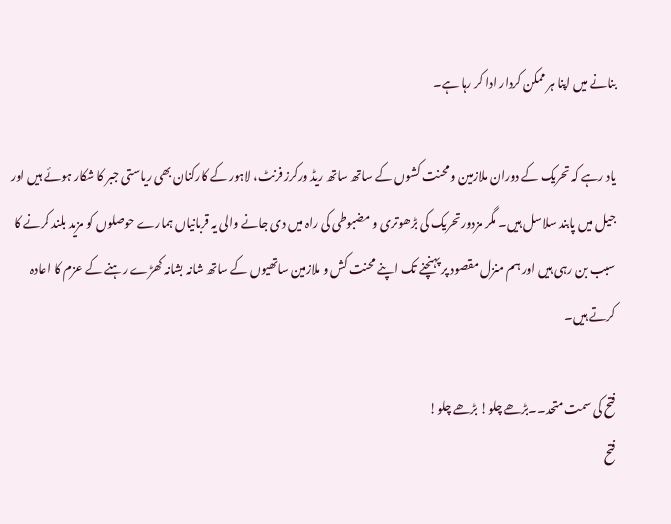بنانے میں اپنا ہر ممکن کردار ادا کر رہا ہے۔

یاد رہے کہ تحریک کے دوران ملازمین و محنت کشوں کے ساتھ ساتھ ریڈ ورکرز فرنٹ، لاہور کے کارکنان بھی ریاستی جبر کا شکار ہوئے ہیں اور جیل میں پابند سلاسل ہیں۔ مگر مزدور تحریک کی بڑھوتری و مضبوطی کی راہ میں دی جانے والی یہ قربانیاں ہمارے حوصلوں کو مزید بلند کرنے کا سبب بن رہی ہیں اور ہم منزل مقصود پر پہنچنے تک اپنے محنت کش و ملازمین ساتھیوں کے ساتھ شانہ بشانہ کھڑے رہنے کے عزم کا اعادہ کرتے ہیں۔

فتح کی سمت متحد۔۔بڑھے چلو! بڑھے چلو!
فتح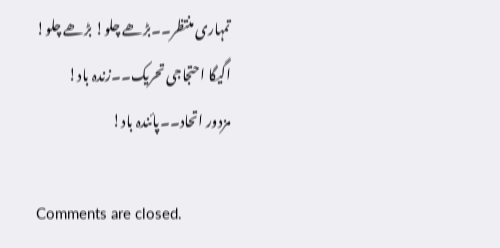تمہاری منتظر۔۔بڑھے چلو! بڑھے چلو!
اگیگا احتجاجی تحریک۔۔زندہ باد!
مزدور اتحاد۔۔پائندہ باد!

Comments are closed.